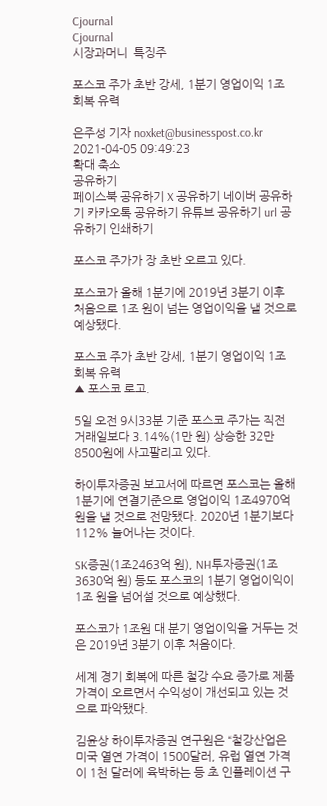Cjournal
Cjournal
시장과머니  특징주

포스코 주가 초반 강세, 1분기 영업이익 1조 회복 유력

은주성 기자 noxket@businesspost.co.kr 2021-04-05 09:49:23
확대 축소
공유하기
페이스북 공유하기 X 공유하기 네이버 공유하기 카카오톡 공유하기 유튜브 공유하기 url 공유하기 인쇄하기

포스코 주가가 장 초반 오르고 있다.

포스코가 올해 1분기에 2019년 3분기 이후 처음으로 1조 원이 넘는 영업이익을 낼 것으로 예상됐다.

포스코 주가 초반 강세, 1분기 영업이익 1조 회복 유력
▲ 포스코 로고.

5일 오전 9시33분 기준 포스코 주가는 직전 거래일보다 3.14%(1만 원) 상승한 32만8500원에 사고팔리고 있다.

하이투자증권 보고서에 따르면 포스코는 올해 1분기에 연결기준으로 영업이익 1조4970억 원을 낼 것으로 전망됐다. 2020년 1분기보다 112% 늘어나는 것이다.

SK증권(1조2463억 원), NH투자증권(1조3630억 원) 등도 포스코의 1분기 영업이익이 1조 원을 넘어설 것으로 예상했다.

포스코가 1조원 대 분기 영업이익을 거두는 것은 2019년 3분기 이후 처음이다.

세계 경기 회복에 따른 철강 수요 증가로 제품 가격이 오르면서 수익성이 개선되고 있는 것으로 파악됐다.

김윤상 하이투자증권 연구원은 “철강산업은 미국 열연 가격이 1500달러, 유럽 열연 가격이 1천 달러에 육박하는 등 초 인플레이션 구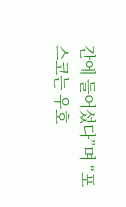간에 들어섰다”며 “포스코는 우호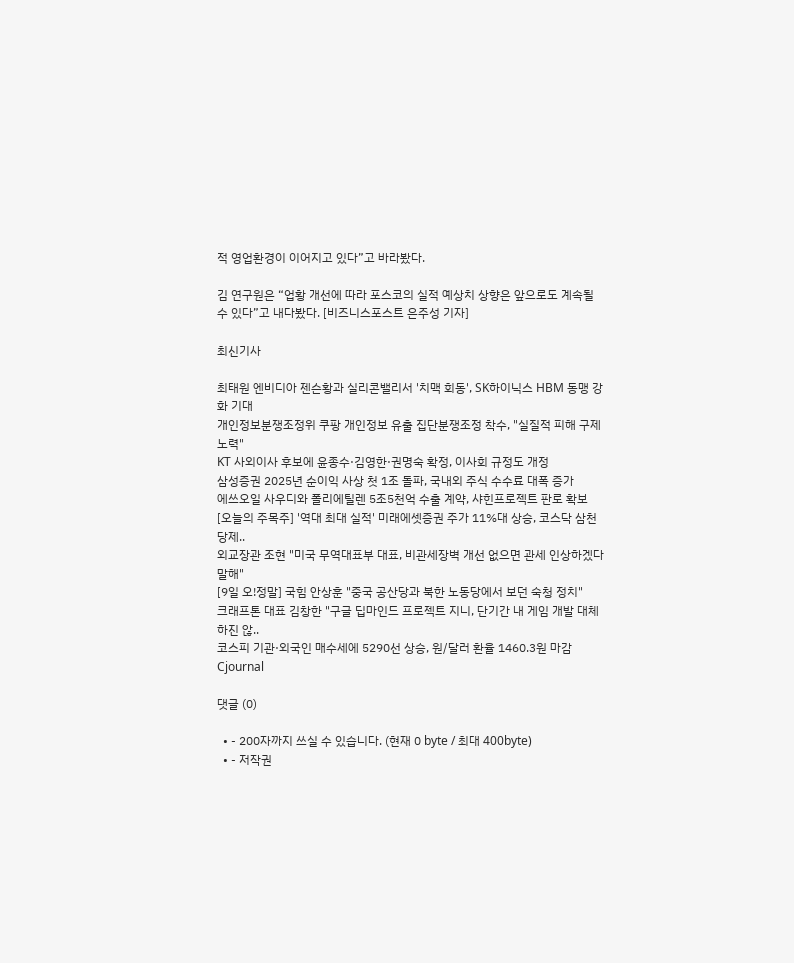적 영업환경이 이어지고 있다”고 바라봤다.

김 연구원은 “업황 개선에 따라 포스코의 실적 예상치 상향은 앞으로도 계속될 수 있다”고 내다봤다. [비즈니스포스트 은주성 기자]

최신기사

최태원 엔비디아 젠슨황과 실리콘밸리서 '치맥 회동', SK하이닉스 HBM 동맹 강화 기대
개인정보분쟁조정위 쿠팡 개인정보 유출 집단분쟁조정 착수, "실질적 피해 구제 노력"
KT 사외이사 후보에 윤종수·김영한·권명숙 확정, 이사회 규정도 개정
삼성증권 2025년 순이익 사상 첫 1조 돌파, 국내외 주식 수수료 대폭 증가
에쓰오일 사우디와 폴리에틸렌 5조5천억 수출 계약, 샤힌프로젝트 판로 확보
[오늘의 주목주] '역대 최대 실적' 미래에셋증권 주가 11%대 상승, 코스닥 삼천당제..
외교장관 조현 "미국 무역대표부 대표, 비관세장벽 개선 없으면 관세 인상하겠다 말해"
[9일 오!정말] 국힘 안상훈 "중국 공산당과 북한 노동당에서 보던 숙청 정치"
크래프톤 대표 김창한 "구글 딥마인드 프로젝트 지니, 단기간 내 게임 개발 대체하진 않..
코스피 기관·외국인 매수세에 5290선 상승, 원/달러 환율 1460.3원 마감
Cjournal

댓글 (0)

  • - 200자까지 쓰실 수 있습니다. (현재 0 byte / 최대 400byte)
  • - 저작권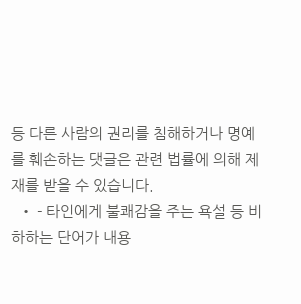등 다른 사람의 권리를 침해하거나 명예를 훼손하는 댓글은 관련 법률에 의해 제재를 받을 수 있습니다.
  • - 타인에게 불쾌감을 주는 욕설 등 비하하는 단어가 내용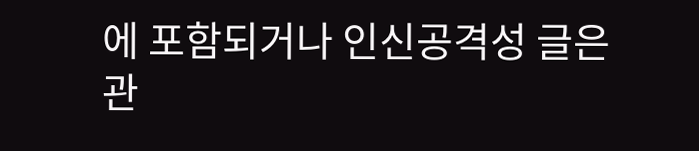에 포함되거나 인신공격성 글은 관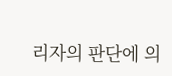리자의 판단에 의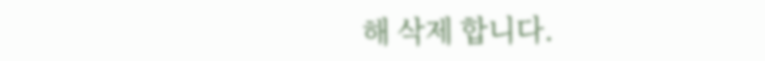해 삭제 합니다.